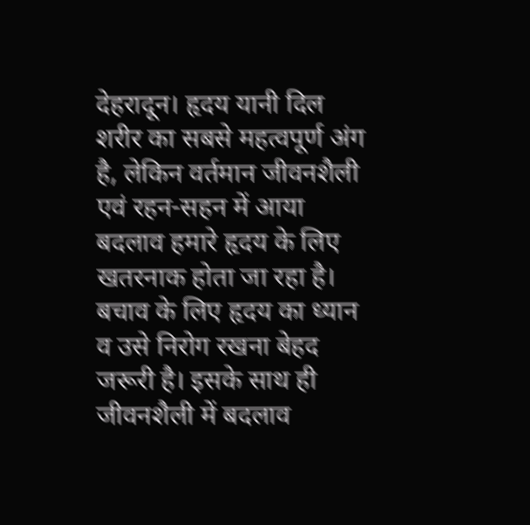देहरादून। हृदय यानी दिल शरीर का सबसे महत्वपूर्ण अंग है, लेकिन वर्तमान जीवनशैली एवं रहन-सहन में आया बदलाव हमारे हृदय के लिए खतरनाक होता जा रहा है। बचाव के लिए हृदय का ध्यान व उसे निरोग रखना बेहद जरूरी है। इसके साथ ही जीवनशैली में बदलाव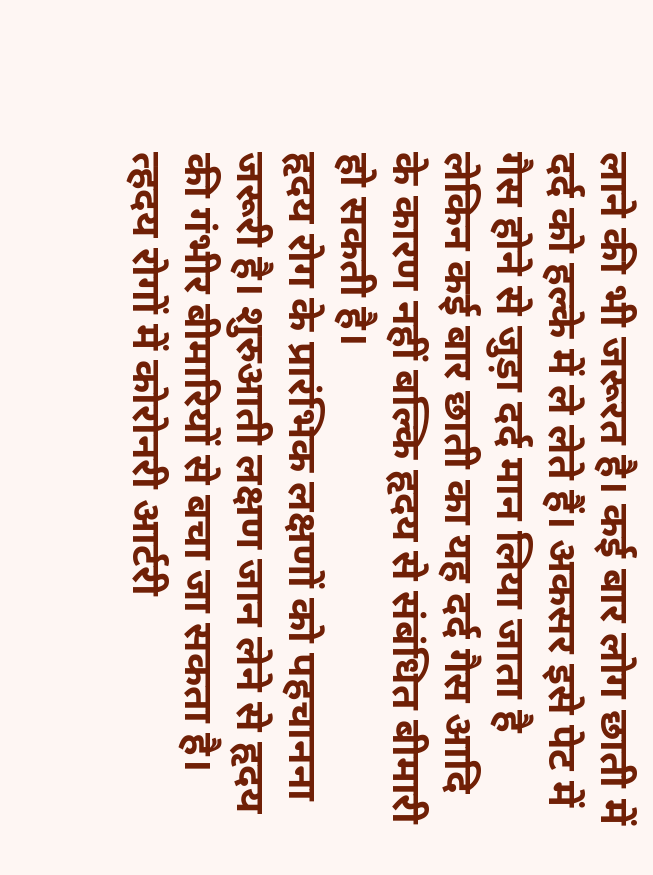लाने की भी जरूरत है। कई बार लोग छाती में दर्द को हल्के में ले लेते हैं। अकसर इसे पेट में गैस होने से जुड़ा दर्द मान लिया जाता है लेकिन कई बार छाती का यह दर्द गैस आदि के कारण नहीं बल्कि हृदय से संबंधित बीमारी हो सकती है।
हृदय रोग के प्रारंभिक लक्षणों को पहचानना जरूरी है। शुरुआती लक्षण जान लेने से हृदय की गंभीर बीमारियों से बचा जा सकता है। त्हदय रोगों में कोरोनरी आर्टरी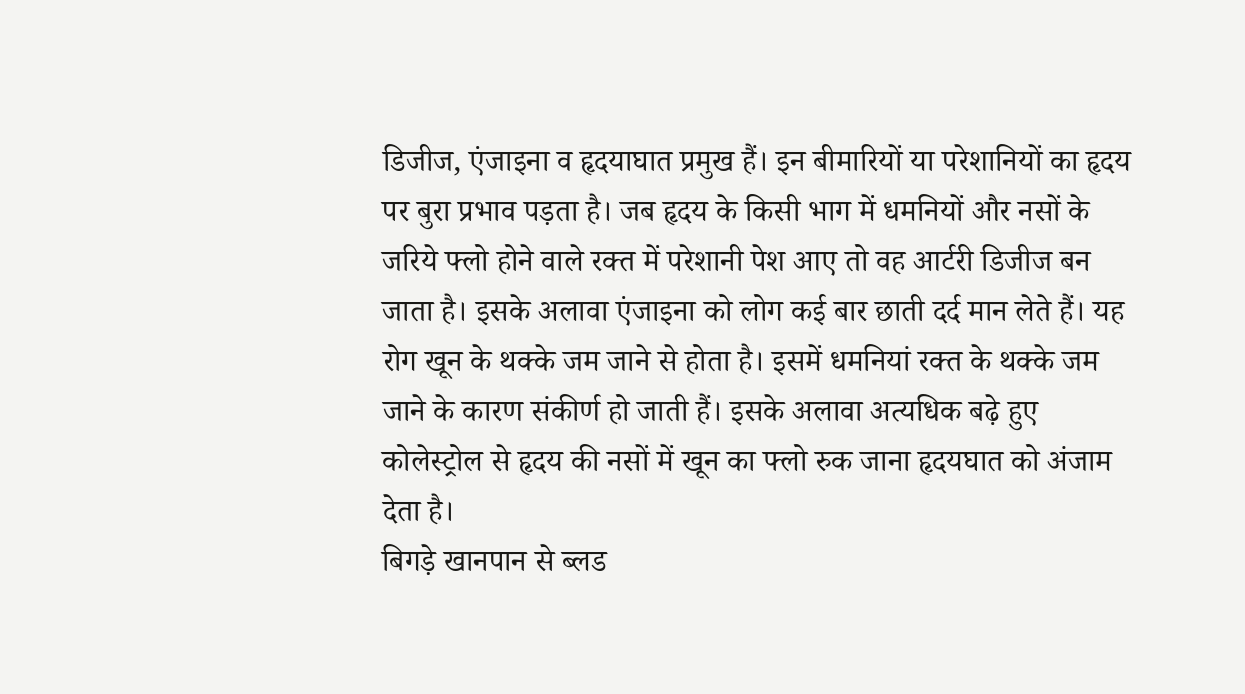डिजीज, एंजाइना व हृदयाघात प्रमुख हैं। इन बीमारियों या परेशानियों का हृदय पर बुरा प्रभाव पड़ता है। जब हृदय के किसी भाग में धमनियों और नसों के जरिये फ्लो होने वाले रक्त में परेशानी पेश आए तो वह आर्टरी डिजीज बन जाता है। इसके अलावा एंजाइना को लोग कई बार छाती दर्द मान लेते हैं। यह रोग खून के थक्के जम जाने से होता है। इसमें धमनियां रक्त के थक्के जम जाने के कारण संकीर्ण हो जाती हैं। इसके अलावा अत्यधिक बढ़े हुए कोलेस्ट्रोल से हृदय की नसों में खून का फ्लो रुक जाना हृदयघात को अंजाम देता है।
बिगड़े खानपान से ब्लड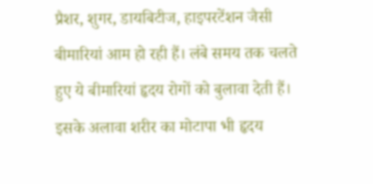प्रैशर, शुगर, डायबिटीज, हाइपरटेंशन जैसी बीमारियां आम हो रही हैं। लंबे समय तक चलते हुए ये बीमारियां हृदय रोगों को बुलावा देती हैं। इसके अलावा शरीर का मोटापा भी हृदय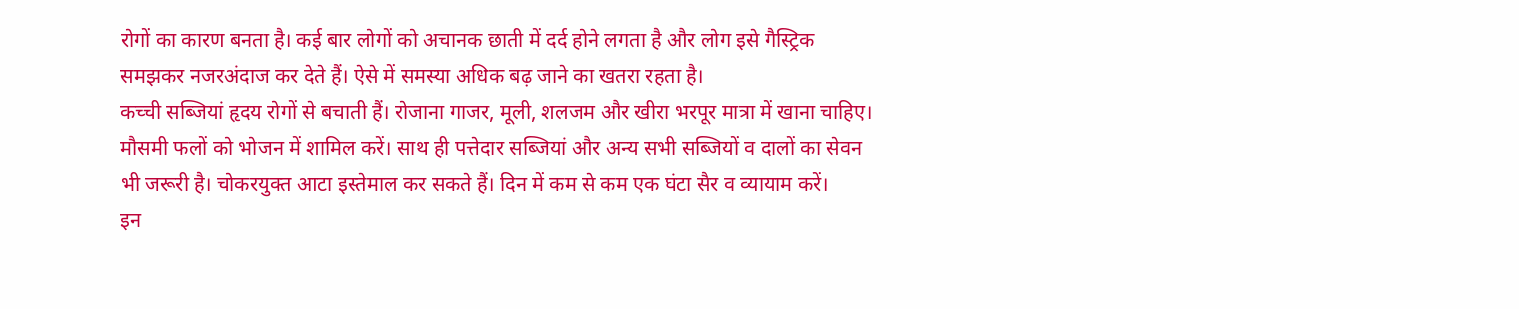रोगों का कारण बनता है। कई बार लोगों को अचानक छाती में दर्द होने लगता है और लोग इसे गैस्ट्रिक समझकर नजरअंदाज कर देते हैं। ऐसे में समस्या अधिक बढ़ जाने का खतरा रहता है।
कच्ची सब्जियां हृदय रोगों से बचाती हैं। रोजाना गाजर, मूली, शलजम और खीरा भरपूर मात्रा में खाना चाहिए। मौसमी फलों को भोजन में शामिल करें। साथ ही पत्तेदार सब्जियां और अन्य सभी सब्जियों व दालों का सेवन भी जरूरी है। चोकरयुक्त आटा इस्तेमाल कर सकते हैं। दिन में कम से कम एक घंटा सैर व व्यायाम करें।
इन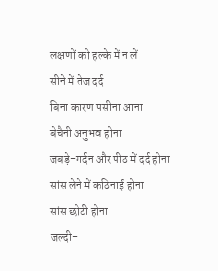लक्षणों को हल्के में न लें
सीने में तेज दर्द
बिना कारण पसीना आना
बेचैनी अनुभव होना
जबड़े-गर्दन और पीठ में दर्द होना
सांस लेने में कठिनाई होना
सांस छोटी होना
जल्दी-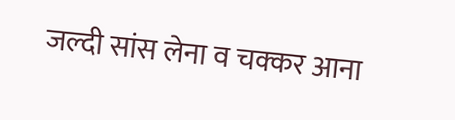जल्दी सांस लेना व चक्कर आना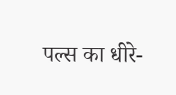पल्स का धीरे-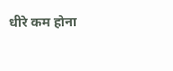धीरे कम होना